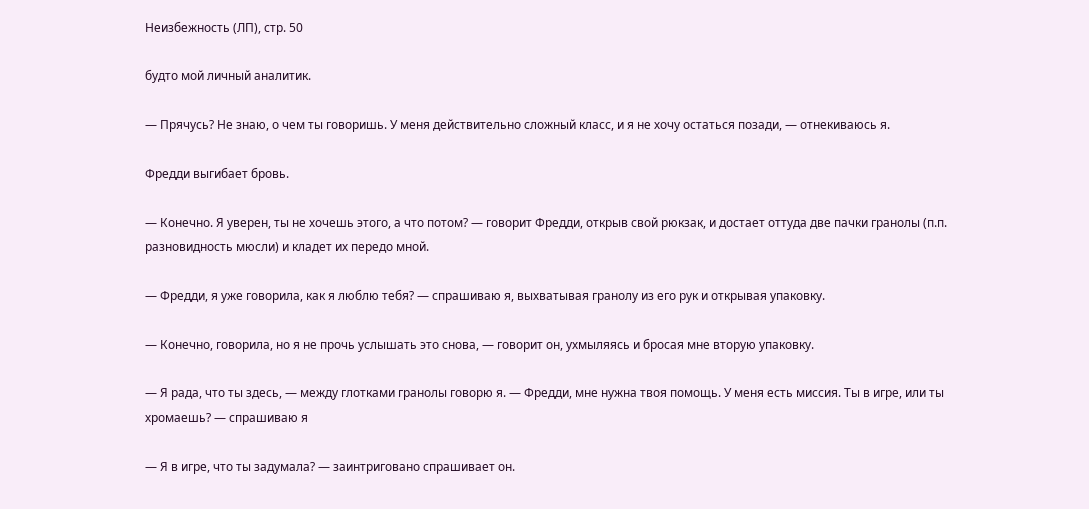Неизбежность (ЛП), стр. 50

будто мой личный аналитик.

— Прячусь? Не знаю, о чем ты говоришь. У меня действительно сложный класс, и я не хочу остаться позади, — отнекиваюсь я.

Фредди выгибает бровь.

— Конечно. Я уверен, ты не хочешь этого, а что потом? — говорит Фредди, открыв свой рюкзак, и достает оттуда две пачки гранолы (п.п. разновидность мюсли) и кладет их передо мной.

— Фредди, я уже говорила, как я люблю тебя? — спрашиваю я, выхватывая гранолу из его рук и открывая упаковку.

— Конечно, говорила, но я не прочь услышать это снова, — говорит он, ухмыляясь и бросая мне вторую упаковку.

— Я рада, что ты здесь, — между глотками гранолы говорю я. — Фредди, мне нужна твоя помощь. У меня есть миссия. Ты в игре, или ты хромаешь? — спрашиваю я

— Я в игре, что ты задумала? — заинтриговано спрашивает он.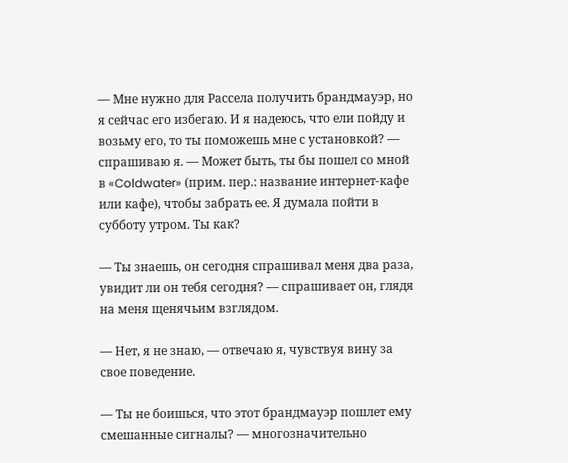— Мне нужно для Рассела получить брандмауэр, но я сейчас его избегаю. И я надеюсь, что ели пойду и возьму его, то ты поможешь мне с установкой? — спрашиваю я. — Может быть, ты бы пошел со мной в «Coldwater» (прим. пер.: название интернет-кафе или кафе), чтобы забрать ее. Я думала пойти в субботу утром. Ты как?

— Ты знаешь, он сегодня спрашивал меня два раза, увидит ли он тебя сегодня? — спрашивает он, глядя на меня щенячьим взглядом.

— Нет, я не знаю, — отвечаю я, чувствуя вину за свое поведение.

— Ты не боишься, что этот брандмауэр пошлет ему смешанные сигналы? — многозначительно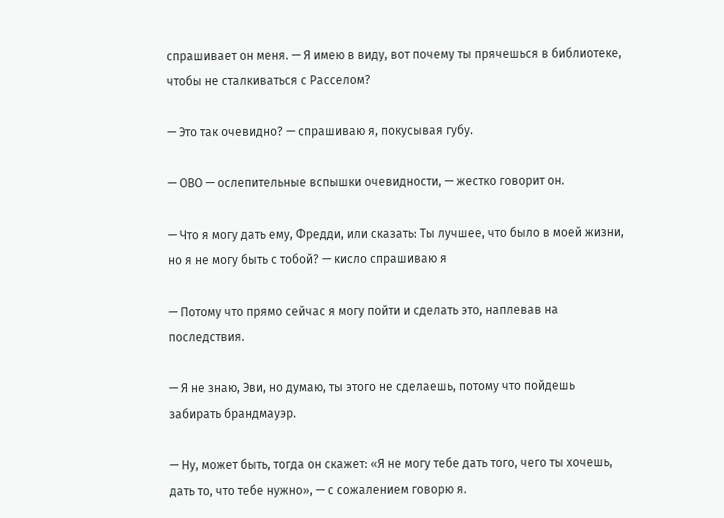спрашивает он меня. — Я имею в виду, вот почему ты прячешься в библиотеке, чтобы не сталкиваться с Расселом?

— Это так очевидно? — спрашиваю я, покусывая губу.

— ОВО — ослепительные вспышки очевидности, — жестко говорит он.

— Что я могу дать ему, Фредди, или сказать: Ты лучшее, что было в моей жизни, но я не могу быть с тобой? — кисло спрашиваю я

— Потому что прямо сейчас я могу пойти и сделать это, наплевав на последствия.

— Я не знаю, Эви, но думаю, ты этого не сделаешь, потому что пойдешь забирать брандмауэр.

— Ну, может быть, тогда он скажет: «Я не могу тебе дать того, чего ты хочешь, дать то, что тебе нужно», — с сожалением говорю я.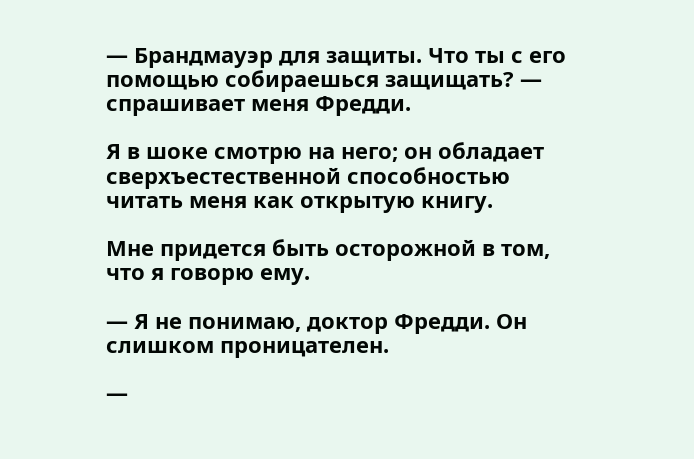— Брандмауэр для защиты. Что ты с его помощью собираешься защищать? — спрашивает меня Фредди.

Я в шоке смотрю на него; он обладает сверхъестественной способностью читать меня как открытую книгу.

Мне придется быть осторожной в том, что я говорю ему.

— Я не понимаю, доктор Фредди. Он слишком проницателен.

—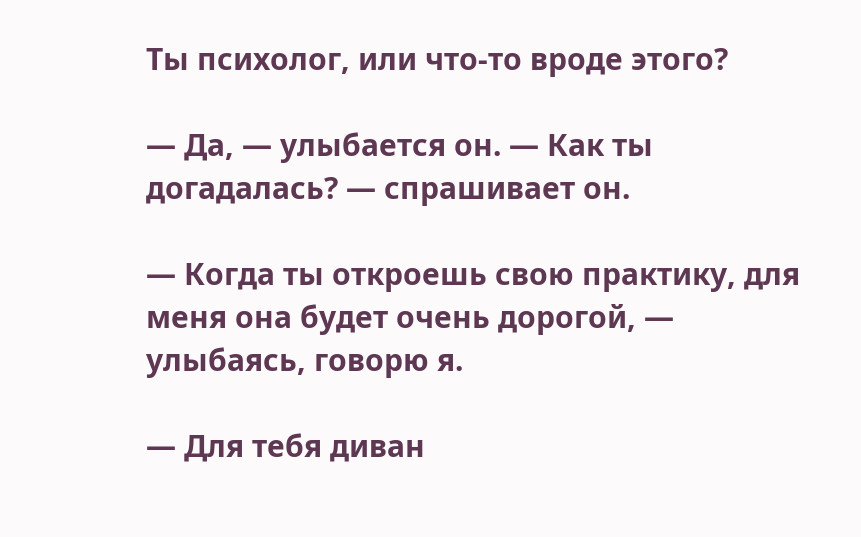Ты психолог, или что-то вроде этого?

— Да, — улыбается он. — Как ты догадалась? — спрашивает он.

— Когда ты откроешь свою практику, для меня она будет очень дорогой, — улыбаясь, говорю я.

— Для тебя диван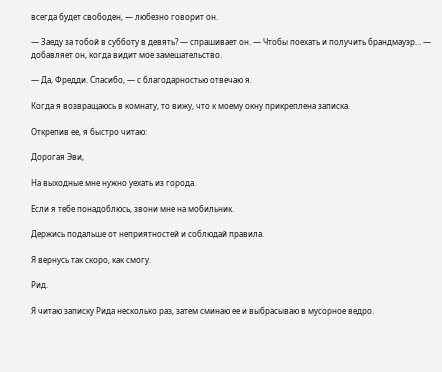всегда будет свободен, — любезно говорит он.

— Заеду за тобой в субботу в девять? — спрашивает он. — Чтобы поехать и получить брандмауэр… — добавляет он, когда видит мое замешательство.

— Да, Фредди. Спасибо, — с благодарностью отвечаю я.

Когда я возвращаюсь в комнату, то вижу, что к моему окну прикреплена записка.

Открепив ее, я быстро читаю:

Дорогая Эви,

На выходные мне нужно уехать из города.

Если я тебе понадоблюсь, звони мне на мобильник.

Держись подальше от неприятностей и соблюдай правила.

Я вернусь так скоро, как смогу.

Рид.

Я читаю записку Рида несколько раз, затем сминаю ее и выбрасываю в мусорное ведро.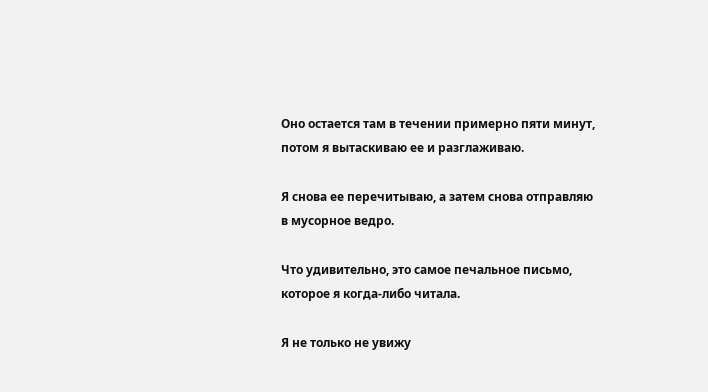Оно остается там в течении примерно пяти минут, потом я вытаскиваю ее и разглаживаю.

Я снова ее перечитываю, а затем снова отправляю в мусорное ведро.

Что удивительно, это самое печальное письмо, которое я когда-либо читала.

Я не только не увижу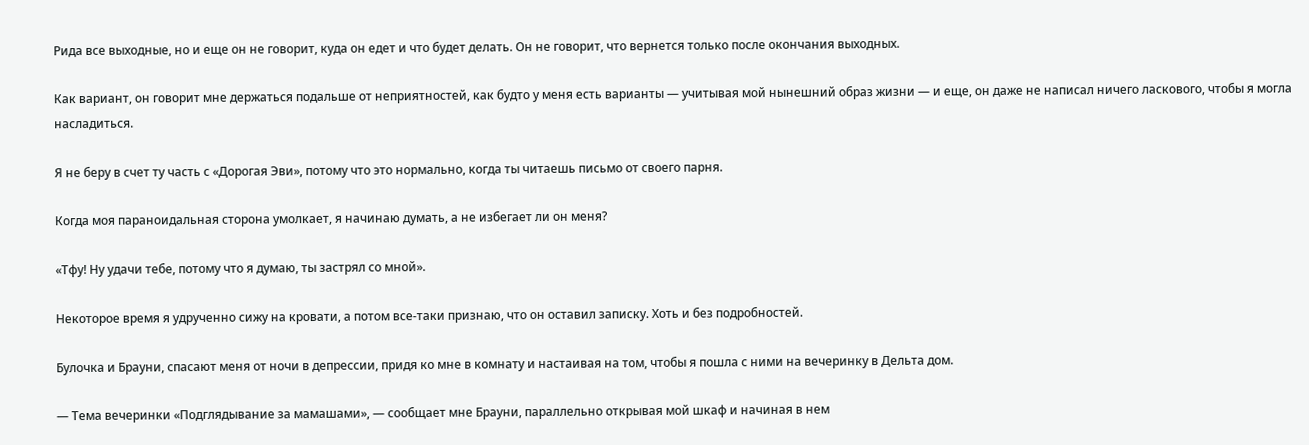Рида все выходные, но и еще он не говорит, куда он едет и что будет делать. Он не говорит, что вернется только после окончания выходных.

Как вариант, он говорит мне держаться подальше от неприятностей, как будто у меня есть варианты — учитывая мой нынешний образ жизни — и еще, он даже не написал ничего ласкового, чтобы я могла насладиться.

Я не беру в счет ту часть с «Дорогая Эви», потому что это нормально, когда ты читаешь письмо от своего парня.

Когда моя параноидальная сторона умолкает, я начинаю думать, а не избегает ли он меня?

«Тфу! Ну удачи тебе, потому что я думаю, ты застрял со мной».

Некоторое время я удрученно сижу на кровати, а потом все-таки признаю, что он оставил записку. Хоть и без подробностей.

Булочка и Брауни, спасают меня от ночи в депрессии, придя ко мне в комнату и настаивая на том, чтобы я пошла с ними на вечеринку в Дельта дом.

— Тема вечеринки «Подглядывание за мамашами», — сообщает мне Брауни, параллельно открывая мой шкаф и начиная в нем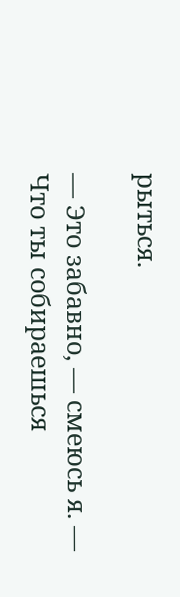рыться.

— Это забавно, — смеюсь я. — Что ты собираешься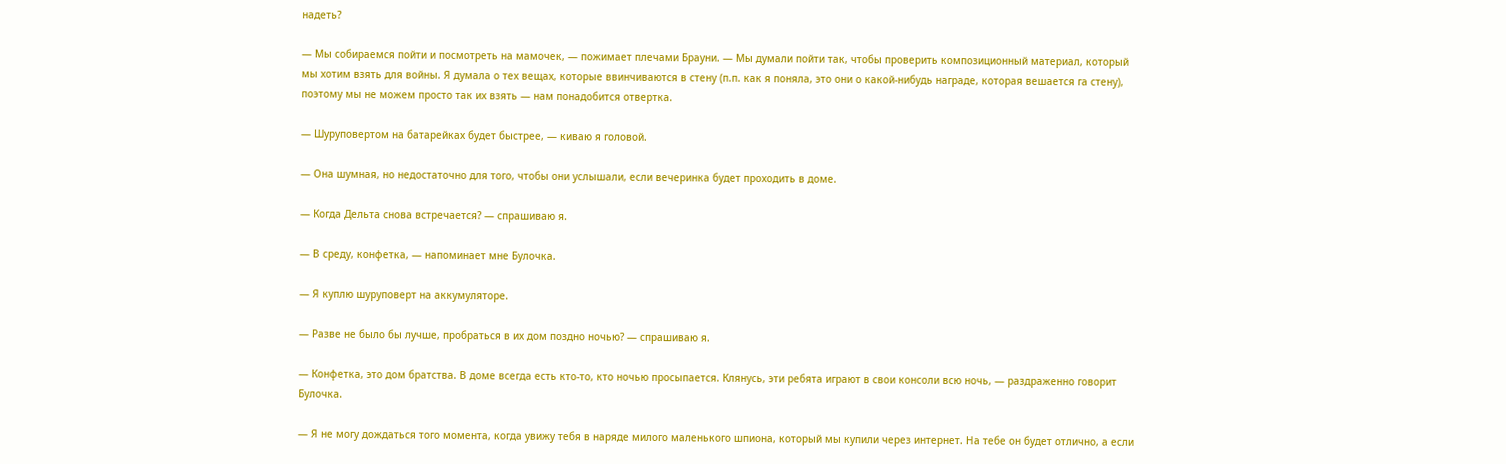надеть?

— Мы собираемся пойти и посмотреть на мамочек, — пожимает плечами Брауни. — Мы думали пойти так, чтобы проверить композиционный материал, который мы хотим взять для войны. Я думала о тех вещах, которые ввинчиваются в стену (п.п. как я поняла, это они о какой-нибудь награде, которая вешается га стену), поэтому мы не можем просто так их взять — нам понадобится отвертка.

— Шуруповертом на батарейках будет быстрее, — киваю я головой.

— Она шумная, но недостаточно для того, чтобы они услышали, если вечеринка будет проходить в доме.

— Когда Дельта снова встречается? — спрашиваю я.

— В среду, конфетка, — напоминает мне Булочка.

— Я куплю шуруповерт на аккумуляторе.

— Разве не было бы лучше, пробраться в их дом поздно ночью? — спрашиваю я.

— Конфетка, это дом братства. В доме всегда есть кто-то, кто ночью просыпается. Клянусь, эти ребята играют в свои консоли всю ночь, — раздраженно говорит Булочка.

— Я не могу дождаться того момента, когда увижу тебя в наряде милого маленького шпиона, который мы купили через интернет. На тебе он будет отлично, а если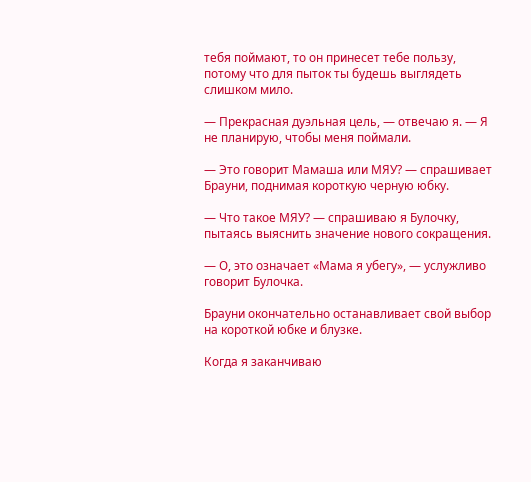тебя поймают, то он принесет тебе пользу, потому что для пыток ты будешь выглядеть слишком мило.

— Прекрасная дуэльная цель, — отвечаю я. — Я не планирую, чтобы меня поймали.

— Это говорит Мамаша или МЯУ? — спрашивает Брауни, поднимая короткую черную юбку.

— Что такое МЯУ? — спрашиваю я Булочку, пытаясь выяснить значение нового сокращения.

— О, это означает «Мама я убегу», — услужливо говорит Булочка.

Брауни окончательно останавливает свой выбор на короткой юбке и блузке.

Когда я заканчиваю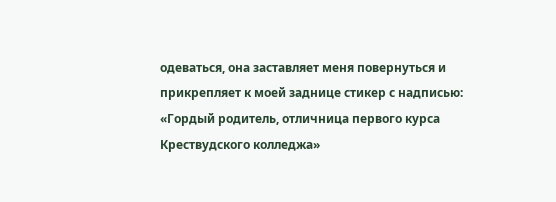одеваться, она заставляет меня повернуться и прикрепляет к моей заднице стикер с надписью: «Гордый родитель, отличница первого курса Крествудского колледжа»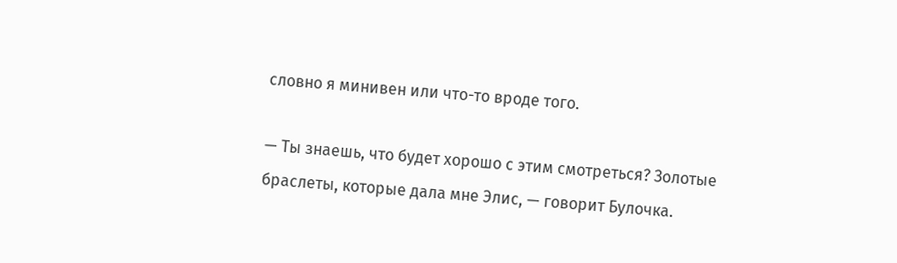словно я минивен или что-то вроде того.

— Ты знаешь, что будет хорошо с этим смотреться? Золотые браслеты, которые дала мне Элис, — говорит Булочка.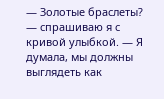— Золотые браслеты? — спрашиваю я с кривой улыбкой. — Я думала, мы должны выглядеть как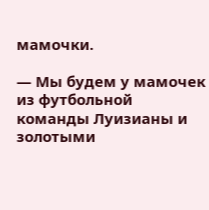мамочки.

— Мы будем у мамочек из футбольной команды Луизианы и золотыми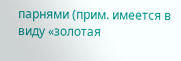парнями (прим. имеется в виду «золотая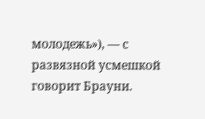молодежь»), — с развязной усмешкой говорит Брауни.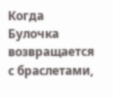Когда Булочка возвращается с браслетами,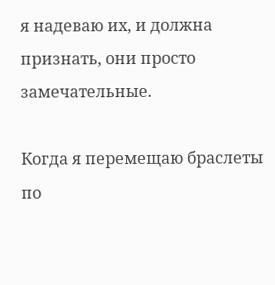я надеваю их, и должна признать, они просто замечательные.

Когда я перемещаю браслеты по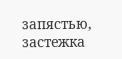запястью, застежка